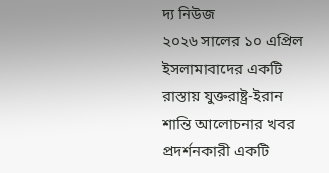দ্য নিউজ
২০২৬ সালের ১০ এপ্রিল ইসলামাবাদের একটি রাস্তায় যুক্তরাষ্ট্র-ইরান শান্তি আলোচনার খবর প্রদর্শনকারী একটি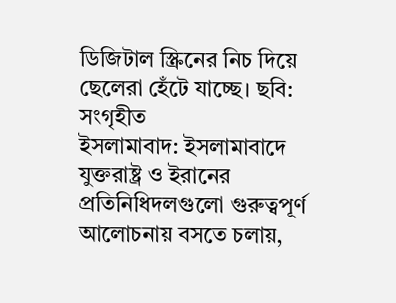ডিজিটাল স্ক্রিনের নিচ দিয়ে ছেলেরা হেঁটে যাচ্ছে। ছবি: সংগৃহীত
ইসলামাবাদ: ইসলামাবাদে যুক্তরাষ্ট্র ও ইরানের প্রতিনিধিদলগুলো গুরুত্বপূর্ণ আলোচনায় বসতে চলায়,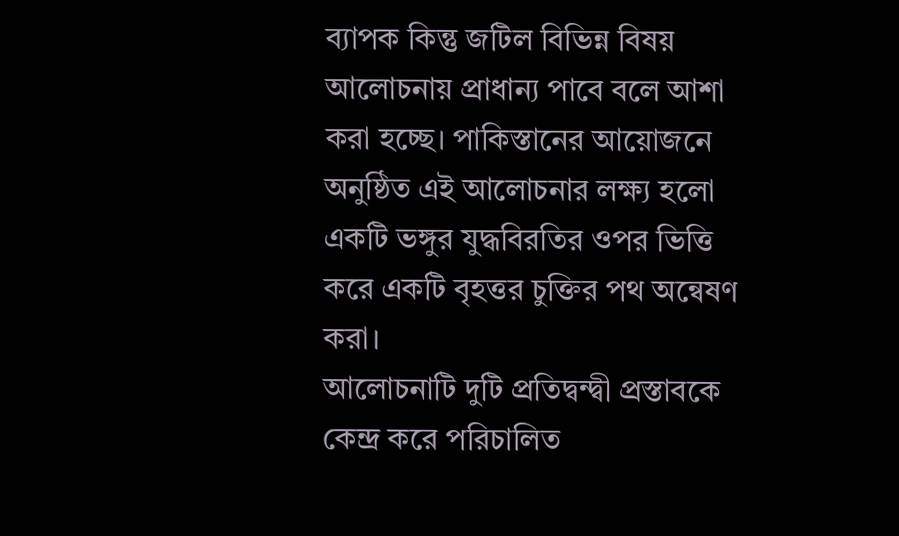ব্যাপক কিন্তু জটিল বিভিন্ন বিষয় আলোচনায় প্রাধান্য পাবে বলে আশা করা হচ্ছে। পাকিস্তানের আয়োজনে অনুষ্ঠিত এই আলোচনার লক্ষ্য হলো একটি ভঙ্গুর যুদ্ধবিরতির ওপর ভিত্তি করে একটি বৃহত্তর চুক্তির পথ অন্বেষণ করা।
আলোচনাটি দুটি প্রতিদ্বন্দ্বী প্রস্তাবকে কেন্দ্র করে পরিচালিত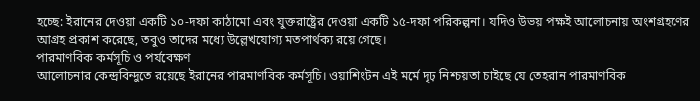হচ্ছে: ইরানের দেওয়া একটি ১০-দফা কাঠামো এবং যুক্তরাষ্ট্রের দেওয়া একটি ১৫-দফা পরিকল্পনা। যদিও উভয় পক্ষই আলোচনায় অংশগ্রহণের আগ্রহ প্রকাশ করেছে, তবুও তাদের মধ্যে উল্লেখযোগ্য মতপার্থক্য রয়ে গেছে।
পারমাণবিক কর্মসূচি ও পর্যবেক্ষণ
আলোচনার কেন্দ্রবিন্দুতে রয়েছে ইরানের পারমাণবিক কর্মসূচি। ওয়াশিংটন এই মর্মে দৃঢ় নিশ্চয়তা চাইছে যে তেহরান পারমাণবিক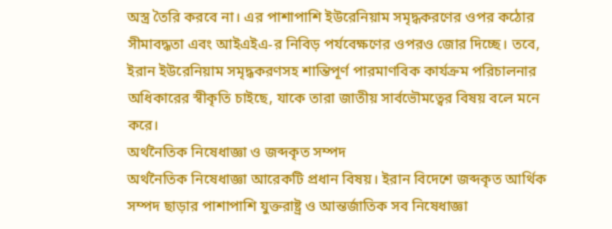অস্ত্র তৈরি করবে না। এর পাশাপাশি ইউরেনিয়াম সমৃদ্ধকরণের ওপর কঠোর সীমাবদ্ধতা এবং আইএইএ-র নিবিড় পর্যবেক্ষণের ওপরও জোর দিচ্ছে। তবে, ইরান ইউরেনিয়াম সমৃদ্ধকরণসহ শান্তিপূর্ণ পারমাণবিক কার্যক্রম পরিচালনার অধিকারের স্বীকৃতি চাইছে, যাকে তারা জাতীয় সার্বভৌমত্বের বিষয় বলে মনে করে।
অর্থনৈতিক নিষেধাজ্ঞা ও জব্দকৃত সম্পদ
অর্থনৈতিক নিষেধাজ্ঞা আরেকটি প্রধান বিষয়। ইরান বিদেশে জব্দকৃত আর্থিক সম্পদ ছাড়ার পাশাপাশি যুক্তরাষ্ট্র ও আন্তর্জাতিক সব নিষেধাজ্ঞা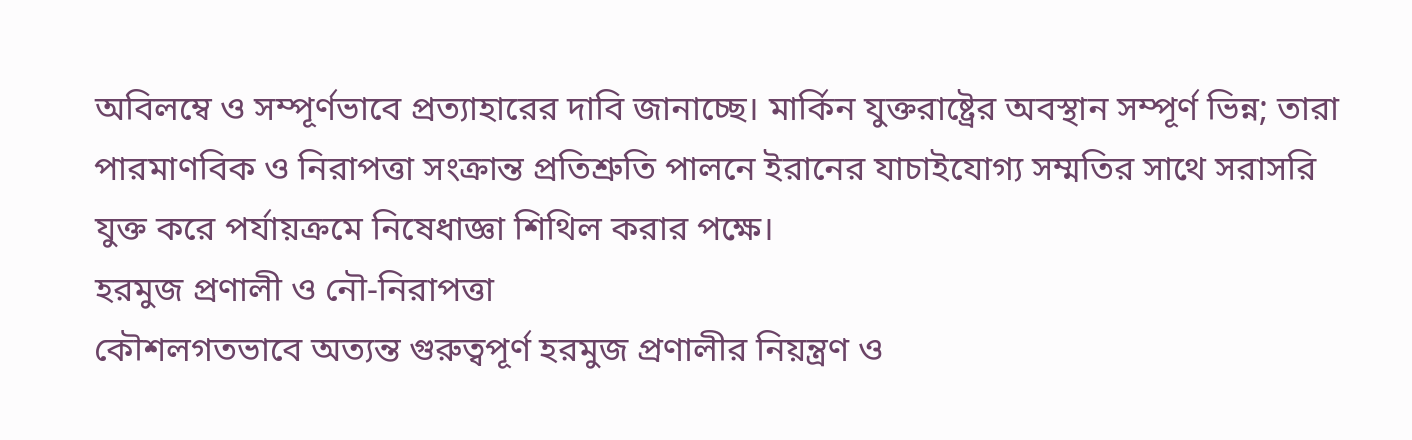অবিলম্বে ও সম্পূর্ণভাবে প্রত্যাহারের দাবি জানাচ্ছে। মার্কিন যুক্তরাষ্ট্রের অবস্থান সম্পূর্ণ ভিন্ন; তারা পারমাণবিক ও নিরাপত্তা সংক্রান্ত প্রতিশ্রুতি পালনে ইরানের যাচাইযোগ্য সম্মতির সাথে সরাসরি যুক্ত করে পর্যায়ক্রমে নিষেধাজ্ঞা শিথিল করার পক্ষে।
হরমুজ প্রণালী ও নৌ-নিরাপত্তা
কৌশলগতভাবে অত্যন্ত গুরুত্বপূর্ণ হরমুজ প্রণালীর নিয়ন্ত্রণ ও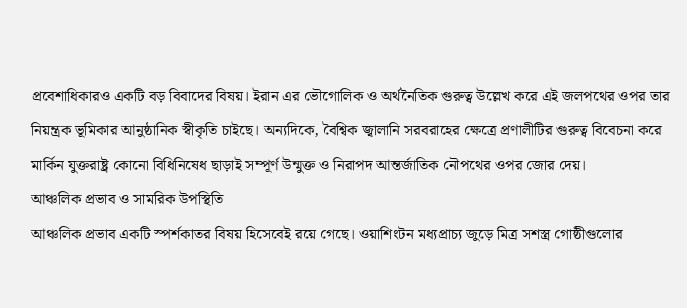প্রবেশাধিকারও একটি বড় বিবাদের বিষয়। ইরান এর ভৌগোলিক ও অর্থনৈতিক গুরুত্ব উল্লেখ করে এই জলপথের ওপর তার নিয়ন্ত্রক ভূমিকার আনুষ্ঠানিক স্বীকৃতি চাইছে। অন্যদিকে, বৈশ্বিক জ্বালানি সরবরাহের ক্ষেত্রে প্রণালীটির গুরুত্ব বিবেচনা করে মার্কিন যুক্তরাষ্ট্র কোনো বিধিনিষেধ ছাড়াই সম্পূর্ণ উন্মুক্ত ও নিরাপদ আন্তর্জাতিক নৌপথের ওপর জোর দেয়।
আঞ্চলিক প্রভাব ও সামরিক উপস্থিতি
আঞ্চলিক প্রভাব একটি স্পর্শকাতর বিষয় হিসেবেই রয়ে গেছে। ওয়াশিংটন মধ্যপ্রাচ্য জুড়ে মিত্র সশস্ত্র গোষ্ঠীগুলোর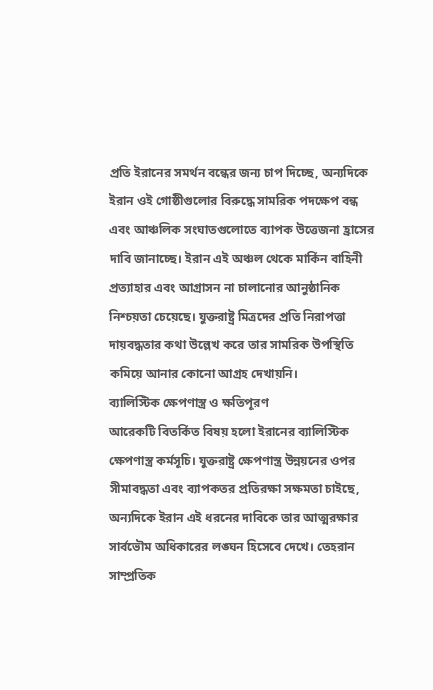প্রতি ইরানের সমর্থন বন্ধের জন্য চাপ দিচ্ছে, অন্যদিকে ইরান ওই গোষ্ঠীগুলোর বিরুদ্ধে সামরিক পদক্ষেপ বন্ধ এবং আঞ্চলিক সংঘাতগুলোতে ব্যাপক উত্তেজনা হ্রাসের দাবি জানাচ্ছে। ইরান এই অঞ্চল থেকে মার্কিন বাহিনী প্রত্যাহার এবং আগ্রাসন না চালানোর আনুষ্ঠানিক নিশ্চয়তা চেয়েছে। যুক্তরাষ্ট্র মিত্রদের প্রতি নিরাপত্তা দায়বদ্ধতার কথা উল্লেখ করে তার সামরিক উপস্থিতি কমিয়ে আনার কোনো আগ্রহ দেখায়নি।
ব্যালিস্টিক ক্ষেপণাস্ত্র ও ক্ষতিপূরণ
আরেকটি বিতর্কিত বিষয় হলো ইরানের ব্যালিস্টিক ক্ষেপণাস্ত্র কর্মসূচি। যুক্তরাষ্ট্র ক্ষেপণাস্ত্র উন্নয়নের ওপর সীমাবদ্ধতা এবং ব্যাপকতর প্রতিরক্ষা সক্ষমতা চাইছে, অন্যদিকে ইরান এই ধরনের দাবিকে তার আত্মরক্ষার সার্বভৌম অধিকারের লঙ্ঘন হিসেবে দেখে। তেহরান সাম্প্রতিক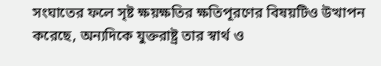সংঘাতের ফলে সৃষ্ট ক্ষয়ক্ষতির ক্ষতিপূরণের বিষয়টিও উত্থাপন করেছে, অন্যদিকে যুক্তরাষ্ট্র তার স্বার্থ ও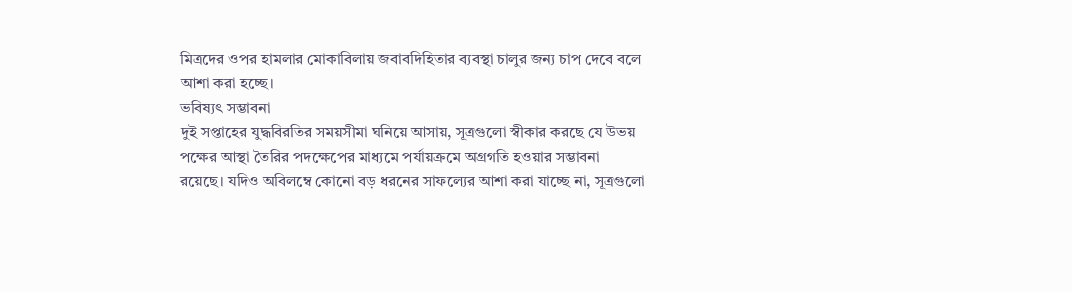মিত্রদের ওপর হামলার মোকাবিলায় জবাবদিহিতার ব্যবস্থা চালুর জন্য চাপ দেবে বলে আশা করা হচ্ছে।
ভবিষ্যৎ সম্ভাবনা
দুই সপ্তাহের যুদ্ধবিরতির সময়সীমা ঘনিয়ে আসায়, সূত্রগুলো স্বীকার করছে যে উভয় পক্ষের আস্থা তৈরির পদক্ষেপের মাধ্যমে পর্যায়ক্রমে অগ্রগতি হওয়ার সম্ভাবনা রয়েছে। যদিও অবিলম্বে কোনো বড় ধরনের সাফল্যের আশা করা যাচ্ছে না, সূত্রগুলো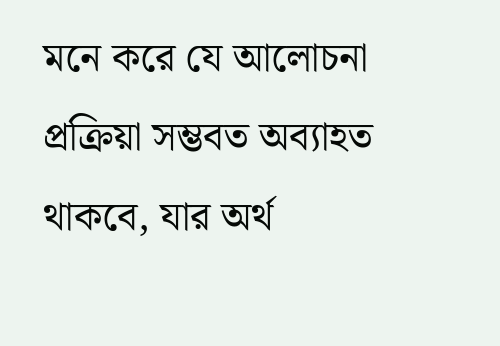মনে করে যে আলোচনা প্রক্রিয়া সম্ভবত অব্যাহত থাকবে, যার অর্থ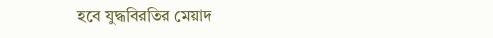হবে যুদ্ধবিরতির মেয়াদ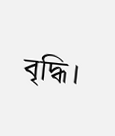বৃদ্ধি।